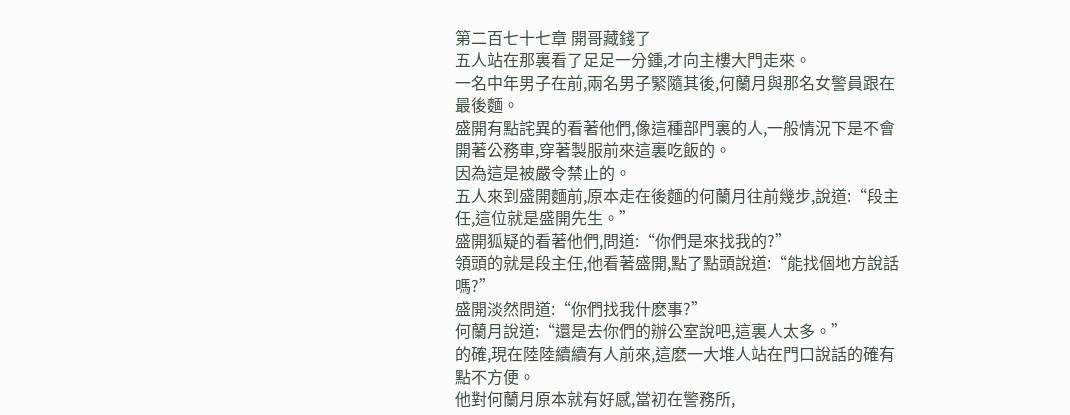第二百七十七章 開哥藏錢了
五人站在那裏看了足足一分鍾,才向主樓大門走來。
一名中年男子在前,兩名男子緊隨其後,何蘭月與那名女警員跟在最後麵。
盛開有點詫異的看著他們,像這種部門裏的人,一般情況下是不會開著公務車,穿著製服前來這裏吃飯的。
因為這是被嚴令禁止的。
五人來到盛開麵前,原本走在後麵的何蘭月往前幾步,說道:“段主任,這位就是盛開先生。”
盛開狐疑的看著他們,問道:“你們是來找我的?”
領頭的就是段主任,他看著盛開,點了點頭說道:“能找個地方說話嗎?”
盛開淡然問道:“你們找我什麽事?”
何蘭月說道:“還是去你們的辦公室說吧,這裏人太多。”
的確,現在陸陸續續有人前來,這麽一大堆人站在門口說話的確有點不方便。
他對何蘭月原本就有好感,當初在警務所,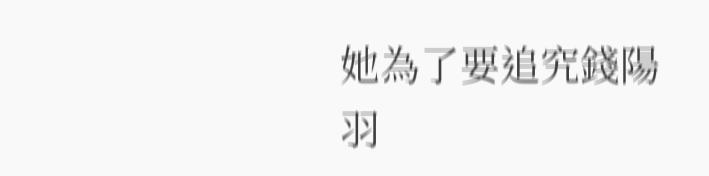她為了要追究錢陽羽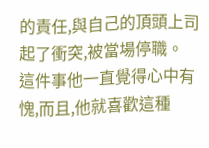的責任,與自己的頂頭上司起了衝突,被當場停職。
這件事他一直覺得心中有愧,而且,他就喜歡這種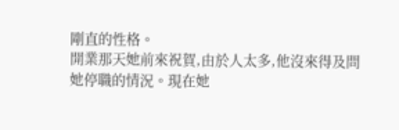剛直的性格。
開業那天她前來祝賀,由於人太多,他沒來得及問她停職的情況。現在她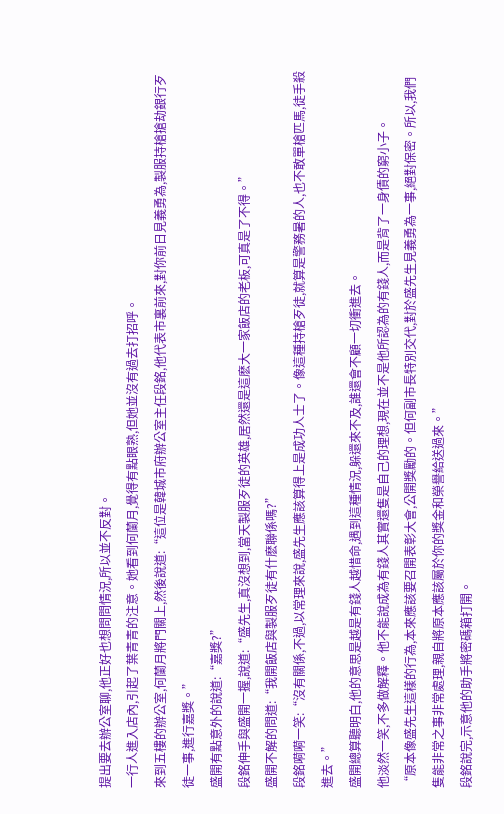提出要去辦公室聊,他正好也想問問情況,所以並不反對。
一行人進入店內,引起了葉青青的注意。她看到何蘭月,覺得有點眼熟,但她並沒有過去打招呼。
來到五樓的辦公室,何蘭月將門關上,然後說道:“這位是韓城市府辦公室主任段銘,他代表市裏前來,對你前日見義勇為,製服持槍搶劫銀行歹徒一事,進行嘉獎。”
盛開有點意外的說道:“嘉獎?”
段銘伸手與盛開一握,說道:“盛先生,真沒想到,當天製服歹徒的英雄,居然還是這麽大一家飯店的老板,可真是了不得。”
盛開不解的問道:“我開飯店與製服歹徒有什麽聯係嗎?”
段銘嗬嗬一笑:“沒有關係,不過,以常理來說,盛先生應該算得上是成功人士了。像這種持槍歹徒,就算是警務暑的人,也不敢單槍匹馬,徒手殺進去。”
盛開總算聽明白,他的意思是越是有錢人越惜命,遇到這種情況,躲還來不及,誰還會不顧一切衝進去。
他淡然一笑,不多做解釋。他不能說成為有錢人其實還隻是自己的理想,現在並不是他所認為的有錢人,而是背了一身債的窮小子。
“原本像盛先生這樣的行為,本來應該要召開表彰大會,公開獎勵的。但何副市長特別交代,對於盛先生見義勇為一事,絕對保密。所以,我們隻能非常之事非常處理,親自將原本應該屬於你的獎金和榮譽給送過來。”
段銘說完,示意他的助手將密碼箱打開。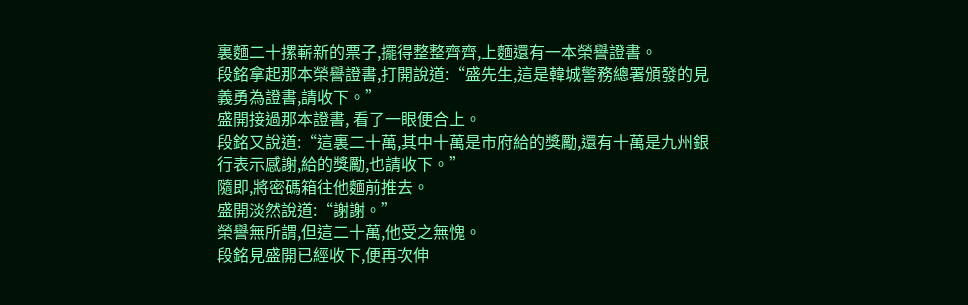裏麵二十摞嶄新的票子,擺得整整齊齊,上麵還有一本榮譽證書。
段銘拿起那本榮譽證書,打開說道:“盛先生,這是韓城警務總署頒發的見義勇為證書,請收下。”
盛開接過那本證書, 看了一眼便合上。
段銘又說道:“這裏二十萬,其中十萬是市府給的獎勵,還有十萬是九州銀行表示感謝,給的獎勵,也請收下。”
隨即,將密碼箱往他麵前推去。
盛開淡然說道:“謝謝。”
榮譽無所謂,但這二十萬,他受之無愧。
段銘見盛開已經收下,便再次伸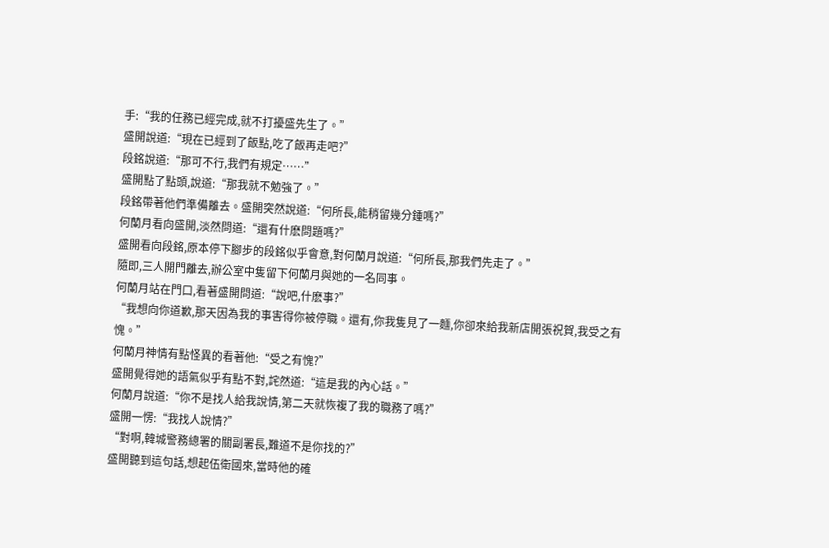手:“我的任務已經完成,就不打擾盛先生了。”
盛開說道:“現在已經到了飯點,吃了飯再走吧?”
段銘說道:“那可不行,我們有規定……”
盛開點了點頭,說道:“那我就不勉強了。”
段銘帶著他們準備離去。盛開突然說道:“何所長,能稍留幾分鍾嗎?”
何蘭月看向盛開,淡然問道:“還有什麽問題嗎?”
盛開看向段銘,原本停下腳步的段銘似乎會意,對何蘭月說道:“何所長,那我們先走了。”
隨即,三人開門離去,辦公室中隻留下何蘭月與她的一名同事。
何蘭月站在門口,看著盛開問道:“說吧,什麽事?”
“我想向你道歉,那天因為我的事害得你被停職。還有,你我隻見了一麵,你卻來給我新店開張祝賀,我受之有愧。”
何蘭月神情有點怪異的看著他:“受之有愧?”
盛開覺得她的語氣似乎有點不對,詫然道:“這是我的內心話。”
何蘭月說道:“你不是找人給我說情,第二天就恢複了我的職務了嗎?”
盛開一愣:“我找人說情?”
“對啊,韓城警務總署的關副署長,難道不是你找的?”
盛開聽到這句話,想起伍衛國來,當時他的確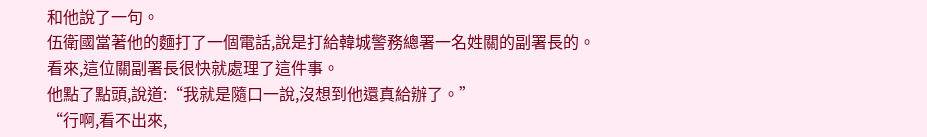和他說了一句。
伍衛國當著他的麵打了一個電話,說是打給韓城警務總署一名姓關的副署長的。
看來,這位關副署長很快就處理了這件事。
他點了點頭,說道:“我就是隨口一說,沒想到他還真給辦了。”
“行啊,看不出來,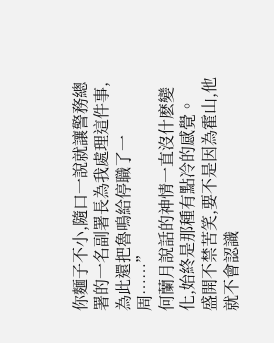你麵子不小,隨口一說就讓警務總署的一名副署長為我處理這件事,為此還把魯鳴給停職了一周……”
何蘭月說話的神情一直沒什麽變化,始終是那種有點冷的感覺。
盛開不禁苦笑,要不是因為霍山,他就不會認識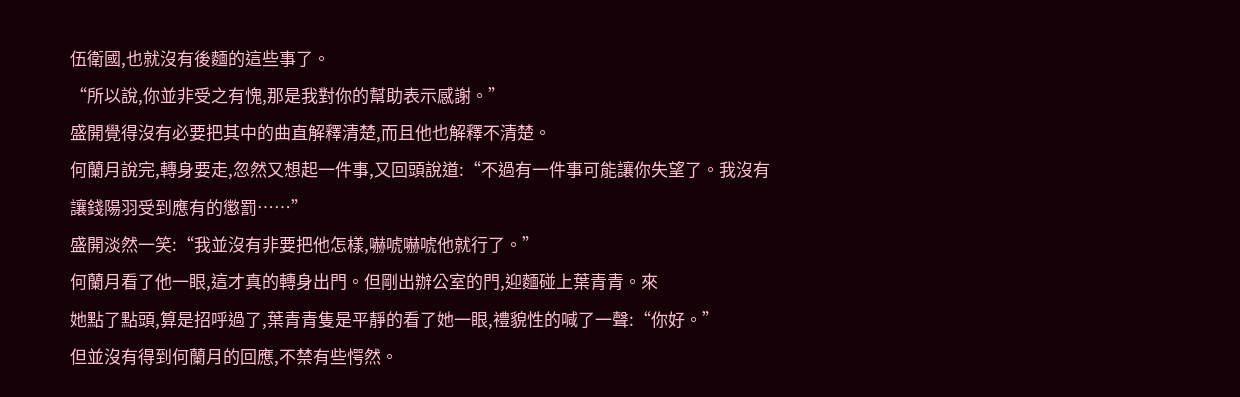伍衛國,也就沒有後麵的這些事了。
“所以說,你並非受之有愧,那是我對你的幫助表示感謝。”
盛開覺得沒有必要把其中的曲直解釋清楚,而且他也解釋不清楚。
何蘭月說完,轉身要走,忽然又想起一件事,又回頭說道:“不過有一件事可能讓你失望了。我沒有讓錢陽羽受到應有的懲罰……”
盛開淡然一笑:“我並沒有非要把他怎樣,嚇唬嚇唬他就行了。”
何蘭月看了他一眼,這才真的轉身出門。但剛出辦公室的門,迎麵碰上葉青青。來
她點了點頭,算是招呼過了,葉青青隻是平靜的看了她一眼,禮貌性的喊了一聲:“你好。”
但並沒有得到何蘭月的回應,不禁有些愕然。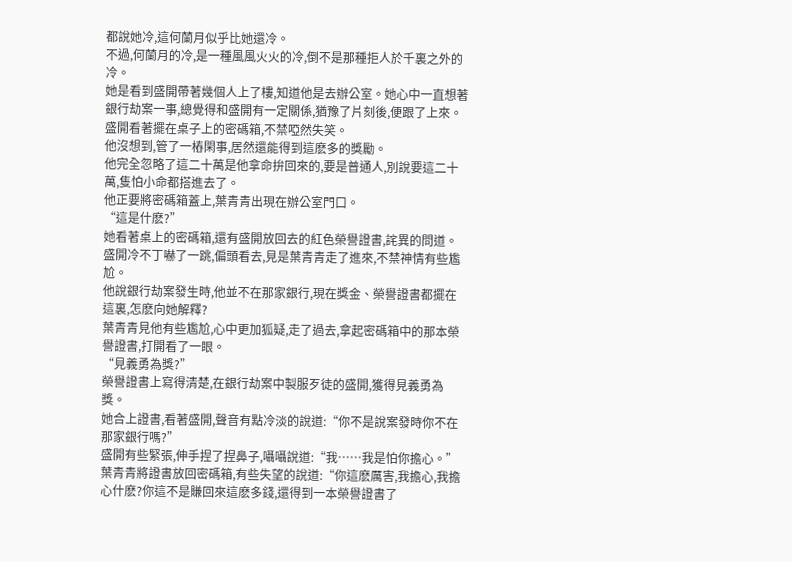都說她冷,這何蘭月似乎比她還冷。
不過,何蘭月的冷,是一種風風火火的冷,倒不是那種拒人於千裏之外的冷。
她是看到盛開帶著幾個人上了樓,知道他是去辦公室。她心中一直想著銀行劫案一事,總覺得和盛開有一定關係,猶豫了片刻後,便跟了上來。
盛開看著擺在桌子上的密碼箱,不禁啞然失笑。
他沒想到,管了一樁閑事,居然還能得到這麽多的獎勵。
他完全忽略了這二十萬是他拿命拚回來的,要是普通人,別說要這二十萬,隻怕小命都搭進去了。
他正要將密碼箱蓋上,葉青青出現在辦公室門口。
“這是什麽?”
她看著桌上的密碼箱,還有盛開放回去的紅色榮譽證書,詫異的問道。
盛開冷不丁嚇了一跳,偏頭看去,見是葉青青走了進來,不禁神情有些尷尬。
他說銀行劫案發生時,他並不在那家銀行,現在獎金、榮譽證書都擺在這裏,怎麽向她解釋?
葉青青見他有些尷尬,心中更加狐疑,走了過去,拿起密碼箱中的那本榮譽證書,打開看了一眼。
“見義勇為獎?”
榮譽證書上寫得清楚,在銀行劫案中製服歹徒的盛開,獲得見義勇為獎。
她合上證書,看著盛開,聲音有點冷淡的說道:“你不是說案發時你不在那家銀行嗎?”
盛開有些緊張,伸手捏了捏鼻子,囁囁說道:“我……我是怕你擔心。”
葉青青將證書放回密碼箱,有些失望的說道:“你這麽厲害,我擔心,我擔心什麽?你這不是賺回來這麽多錢,還得到一本榮譽證書了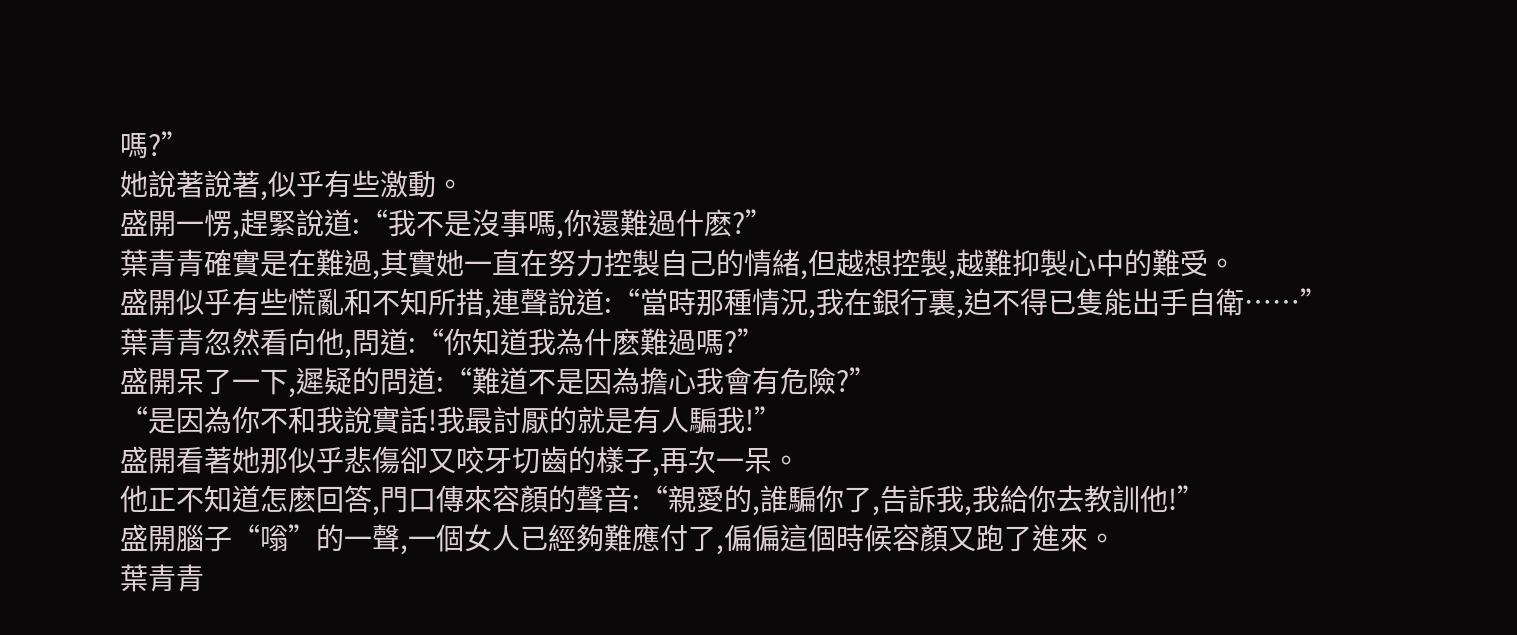嗎?”
她說著說著,似乎有些激動。
盛開一愣,趕緊說道:“我不是沒事嗎,你還難過什麽?”
葉青青確實是在難過,其實她一直在努力控製自己的情緒,但越想控製,越難抑製心中的難受。
盛開似乎有些慌亂和不知所措,連聲說道:“當時那種情況,我在銀行裏,迫不得已隻能出手自衛……”
葉青青忽然看向他,問道:“你知道我為什麽難過嗎?”
盛開呆了一下,遲疑的問道:“難道不是因為擔心我會有危險?”
“是因為你不和我說實話!我最討厭的就是有人騙我!”
盛開看著她那似乎悲傷卻又咬牙切齒的樣子,再次一呆。
他正不知道怎麽回答,門口傳來容顏的聲音:“親愛的,誰騙你了,告訴我,我給你去教訓他!”
盛開腦子“嗡”的一聲,一個女人已經夠難應付了,偏偏這個時候容顏又跑了進來。
葉青青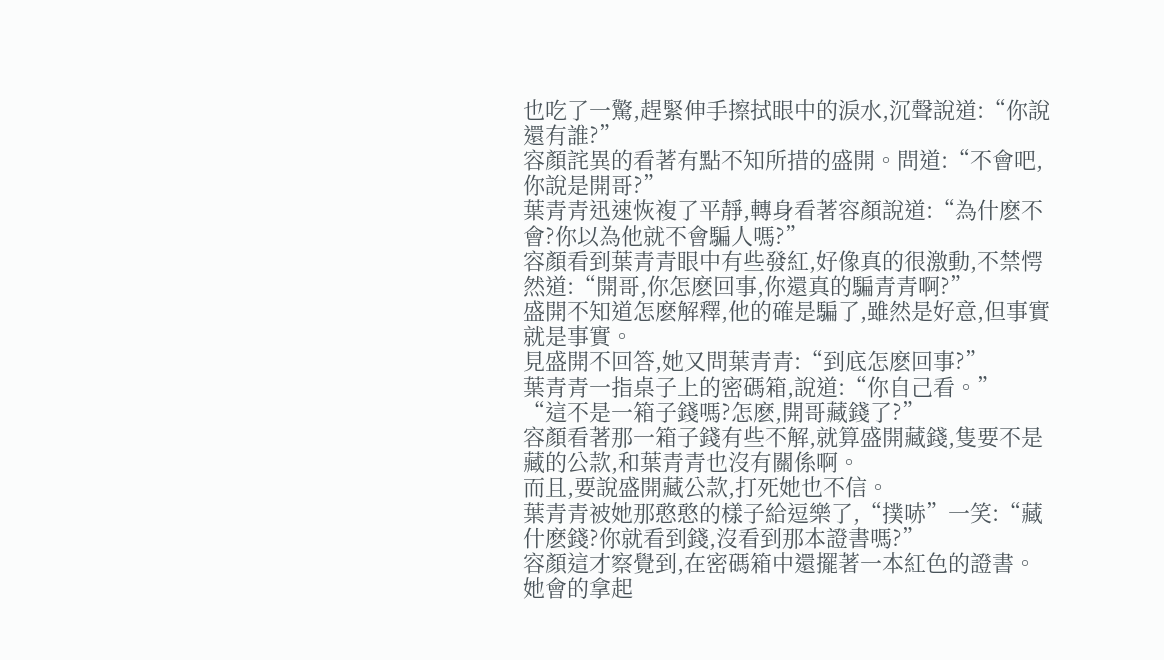也吃了一驚,趕緊伸手擦拭眼中的淚水,沉聲說道:“你說還有誰?”
容顏詫異的看著有點不知所措的盛開。問道:“不會吧,你說是開哥?”
葉青青迅速恢複了平靜,轉身看著容顏說道:“為什麽不會?你以為他就不會騙人嗎?”
容顏看到葉青青眼中有些發紅,好像真的很激動,不禁愕然道:“開哥,你怎麽回事,你還真的騙青青啊?”
盛開不知道怎麽解釋,他的確是騙了,雖然是好意,但事實就是事實。
見盛開不回答,她又問葉青青:“到底怎麽回事?”
葉青青一指桌子上的密碼箱,說道:“你自己看。”
“這不是一箱子錢嗎?怎麽,開哥藏錢了?”
容顏看著那一箱子錢有些不解,就算盛開藏錢,隻要不是藏的公款,和葉青青也沒有關係啊。
而且,要說盛開藏公款,打死她也不信。
葉青青被她那憨憨的樣子給逗樂了,“撲哧”一笑:“藏什麽錢?你就看到錢,沒看到那本證書嗎?”
容顏這才察覺到,在密碼箱中還擺著一本紅色的證書。
她會的拿起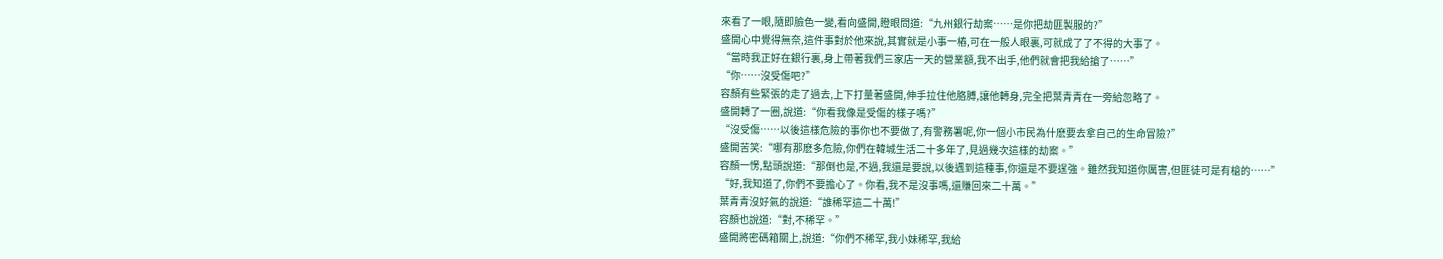來看了一眼,隨即臉色一變,看向盛開,瞪眼問道:“九州銀行劫案……是你把劫匪製服的?”
盛開心中覺得無奈,這件事對於他來說,其實就是小事一樁,可在一般人眼裏,可就成了了不得的大事了。
“當時我正好在銀行裏,身上帶著我們三家店一天的營業額,我不出手,他們就會把我給搶了……”
“你……沒受傷吧?”
容顏有些緊張的走了過去,上下打量著盛開,伸手拉住他胳膊,讓他轉身,完全把葉青青在一旁給忽略了。
盛開轉了一圈,說道:“你看我像是受傷的樣子嗎?”
“沒受傷……以後這樣危險的事你也不要做了,有警務署呢,你一個小市民為什麽要去拿自己的生命冒險?”
盛開苦笑:“哪有那麽多危險,你們在韓城生活二十多年了,見過幾次這樣的劫案。”
容顏一愣,點頭說道:“那倒也是,不過,我還是要說,以後遇到這種事,你還是不要逞強。雖然我知道你厲害,但匪徒可是有槍的……”
“好,我知道了,你們不要擔心了。你看,我不是沒事嗎,還賺回來二十萬。”
葉青青沒好氣的說道:“誰稀罕這二十萬!”
容顏也說道:“對,不稀罕。”
盛開將密碼箱關上,說道:“你們不稀罕,我小妹稀罕,我給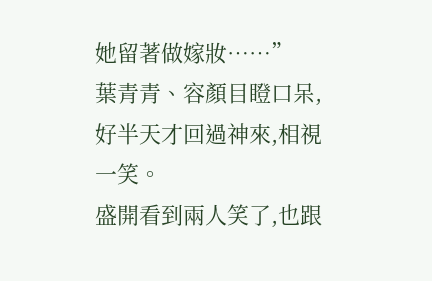她留著做嫁妝……”
葉青青、容顏目瞪口呆,好半天才回過神來,相視一笑。
盛開看到兩人笑了,也跟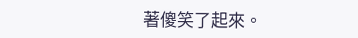著傻笑了起來。